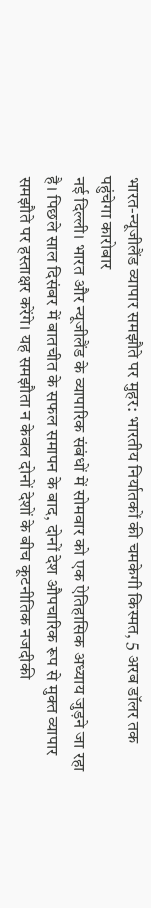भारत-न्यूजीलैंड व्यापार समझौते पर मुहर: भारतीय निर्यातकों की चमकेगी किस्मत, 5 अरब डॉलर तक पहुंचेगा कारोबार
नई दिल्ली। भारत और न्यूजीलैंड के व्यापारिक संबंधों में सोमवार को एक ऐतिहासिक अध्याय जुड़ने जा रहा है। पिछले साल दिसंबर में बातचीत के सफल समापन के बाद, दोनों देश औपचारिक रूप से मुक्त व्यापार समझौते पर हस्ताक्षर करेंगे। यह समझौता न केवल दोनों देशों के बीच कूटनीतिक नजदीकी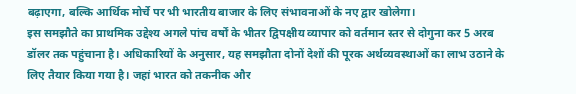बढ़ाएगा, बल्कि आर्थिक मोर्चे पर भी भारतीय बाजार के लिए संभावनाओं के नए द्वार खोलेगा।
इस समझौते का प्राथमिक उद्देश्य अगले पांच वर्षों के भीतर द्विपक्षीय व्यापार को वर्तमान स्तर से दोगुना कर 5 अरब डॉलर तक पहुंचाना है। अधिकारियों के अनुसार, यह समझौता दोनों देशों की पूरक अर्थव्यवस्थाओं का लाभ उठाने के लिए तैयार किया गया है। जहां भारत को तकनीक और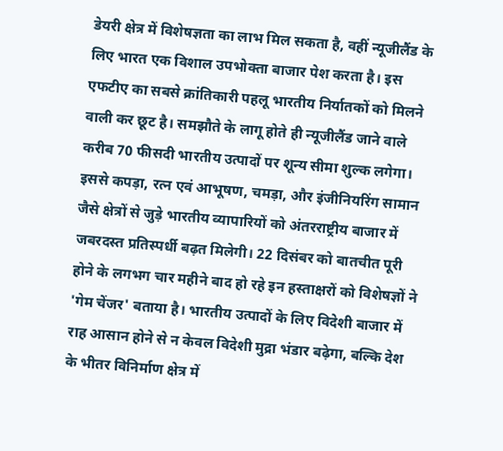डेयरी क्षेत्र में विशेषज्ञता का लाभ मिल सकता है, वहीं न्यूजीलैंड के लिए भारत एक विशाल उपभोक्ता बाजार पेश करता है। इस एफटीए का सबसे क्रांतिकारी पहलू भारतीय निर्यातकों को मिलने वाली कर छूट है। समझौते के लागू होते ही न्यूजीलैंड जाने वाले करीब 70 फीसदी भारतीय उत्पादों पर शून्य सीमा शुल्क लगेगा। इससे कपड़ा, रत्न एवं आभूषण, चमड़ा, और इंजीनियरिंग सामान जैसे क्षेत्रों से जुड़े भारतीय व्यापारियों को अंतरराष्ट्रीय बाजार में जबरदस्त प्रतिस्पर्धी बढ़त मिलेगी। 22 दिसंबर को बातचीत पूरी होने के लगभग चार महीने बाद हो रहे इन हस्ताक्षरों को विशेषज्ञों ने 'गेम चेंजर' बताया है। भारतीय उत्पादों के लिए विदेशी बाजार में राह आसान होने से न केवल विदेशी मुद्रा भंडार बढ़ेगा, बल्कि देश के भीतर विनिर्माण क्षेत्र में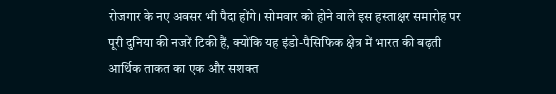रोजगार के नए अवसर भी पैदा होंगे। सोमवार को होने वाले इस हस्ताक्षर समारोह पर पूरी दुनिया की नजरें टिकी हैं, क्योंकि यह इंडो-पैसिफिक क्षेत्र में भारत की बढ़ती आर्थिक ताकत का एक और सशक्त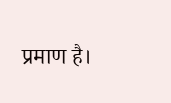प्रमाण है।